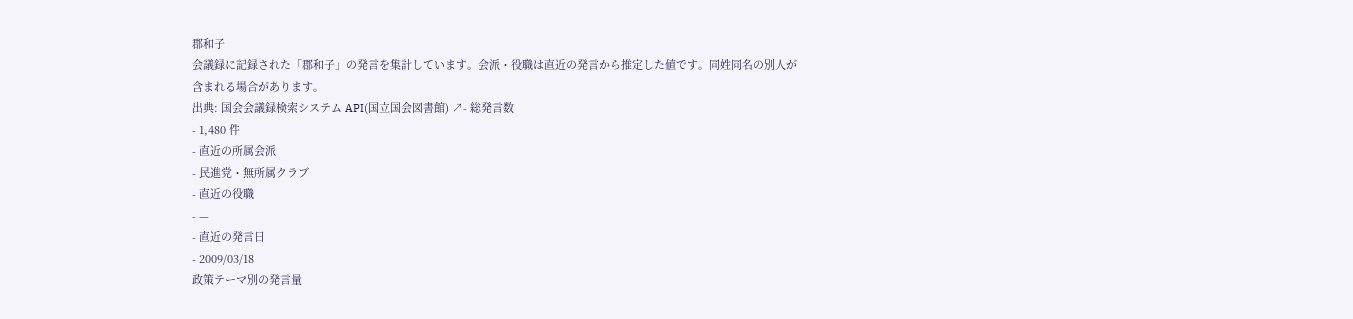郡和子
会議録に記録された「郡和子」の発言を集計しています。会派・役職は直近の発言から推定した値です。同姓同名の別人が含まれる場合があります。
出典: 国会会議録検索システム API(国立国会図書館) ↗- 総発言数
- 1,480 件
- 直近の所属会派
- 民進党・無所属クラブ
- 直近の役職
- —
- 直近の発言日
- 2009/03/18
政策テーマ別の発言量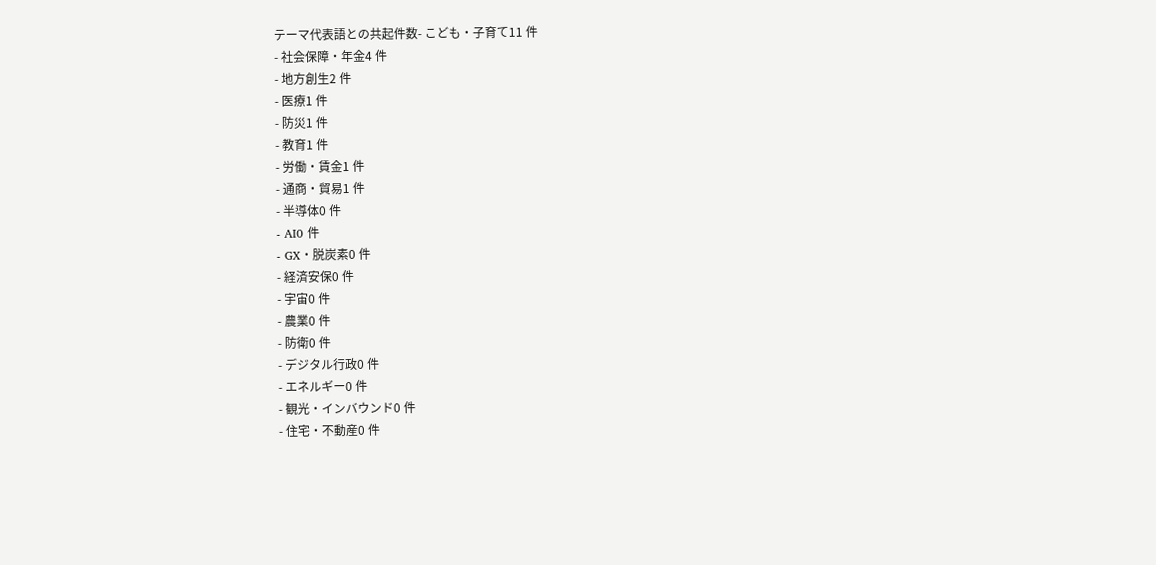テーマ代表語との共起件数- こども・子育て11 件
- 社会保障・年金4 件
- 地方創生2 件
- 医療1 件
- 防災1 件
- 教育1 件
- 労働・賃金1 件
- 通商・貿易1 件
- 半導体0 件
- AI0 件
- GX・脱炭素0 件
- 経済安保0 件
- 宇宙0 件
- 農業0 件
- 防衛0 件
- デジタル行政0 件
- エネルギー0 件
- 観光・インバウンド0 件
- 住宅・不動産0 件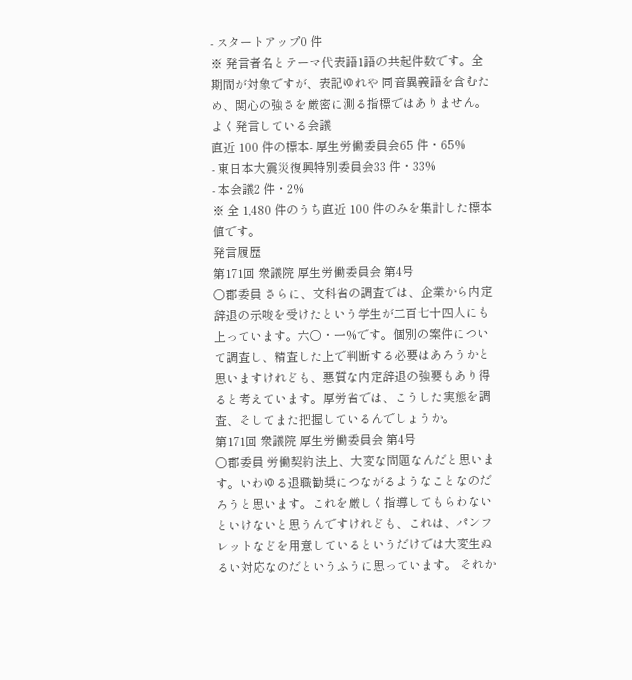- スタートアップ0 件
※ 発言者名とテーマ代表語1語の共起件数です。全期間が対象ですが、表記ゆれや 同音異義語を含むため、関心の強さを厳密に測る指標ではありません。
よく発言している会議
直近 100 件の標本- 厚生労働委員会65 件・65%
- 東日本大震災復興特別委員会33 件・33%
- 本会議2 件・2%
※ 全 1,480 件のうち直近 100 件のみを集計した標本値です。
発言履歴
第171回 衆議院 厚生労働委員会 第4号
○郡委員 さらに、文科省の調査では、企業から内定辞退の示唆を受けたという学生が二百七十四人にも上っています。六〇・一%です。個別の案件について調査し、精査した上で判断する必要はあろうかと思いますけれども、悪質な内定辞退の強要もあり得ると考えています。厚労省では、こうした実態を調査、そしてまた把握しているんでしょうか。
第171回 衆議院 厚生労働委員会 第4号
○郡委員 労働契約法上、大変な問題なんだと思います。いわゆる退職勧奨につながるようなことなのだろうと思います。これを厳しく指導してもらわないといけないと思うんですけれども、これは、パンフレットなどを用意しているというだけでは大変生ぬるい対応なのだというふうに思っています。 それか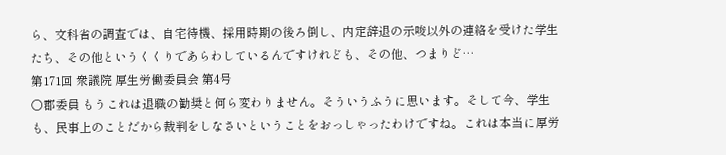ら、文科省の調査では、自宅待機、採用時期の後ろ倒し、内定辞退の示唆以外の連絡を受けた学生たち、その他というくくりであらわしているんですけれども、その他、つまりど…
第171回 衆議院 厚生労働委員会 第4号
○郡委員 もうこれは退職の勧奨と何ら変わりません。そういうふうに思います。そして今、学生も、民事上のことだから裁判をしなさいということをおっしゃったわけですね。これは本当に厚労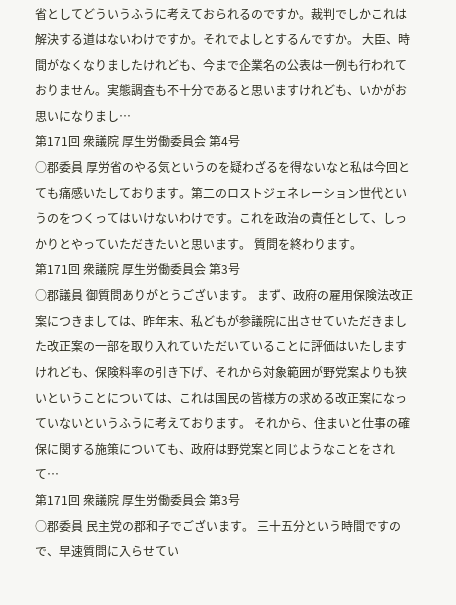省としてどういうふうに考えておられるのですか。裁判でしかこれは解決する道はないわけですか。それでよしとするんですか。 大臣、時間がなくなりましたけれども、今まで企業名の公表は一例も行われておりません。実態調査も不十分であると思いますけれども、いかがお思いになりまし…
第171回 衆議院 厚生労働委員会 第4号
○郡委員 厚労省のやる気というのを疑わざるを得ないなと私は今回とても痛感いたしております。第二のロストジェネレーション世代というのをつくってはいけないわけです。これを政治の責任として、しっかりとやっていただきたいと思います。 質問を終わります。
第171回 衆議院 厚生労働委員会 第3号
○郡議員 御質問ありがとうございます。 まず、政府の雇用保険法改正案につきましては、昨年末、私どもが参議院に出させていただきました改正案の一部を取り入れていただいていることに評価はいたしますけれども、保険料率の引き下げ、それから対象範囲が野党案よりも狭いということについては、これは国民の皆様方の求める改正案になっていないというふうに考えております。 それから、住まいと仕事の確保に関する施策についても、政府は野党案と同じようなことをされて…
第171回 衆議院 厚生労働委員会 第3号
○郡委員 民主党の郡和子でございます。 三十五分という時間ですので、早速質問に入らせてい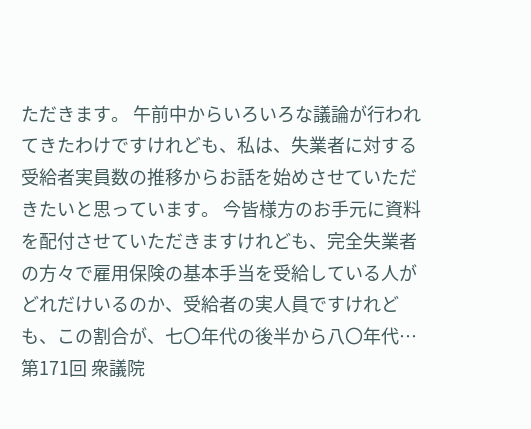ただきます。 午前中からいろいろな議論が行われてきたわけですけれども、私は、失業者に対する受給者実員数の推移からお話を始めさせていただきたいと思っています。 今皆様方のお手元に資料を配付させていただきますけれども、完全失業者の方々で雇用保険の基本手当を受給している人がどれだけいるのか、受給者の実人員ですけれども、この割合が、七〇年代の後半から八〇年代…
第171回 衆議院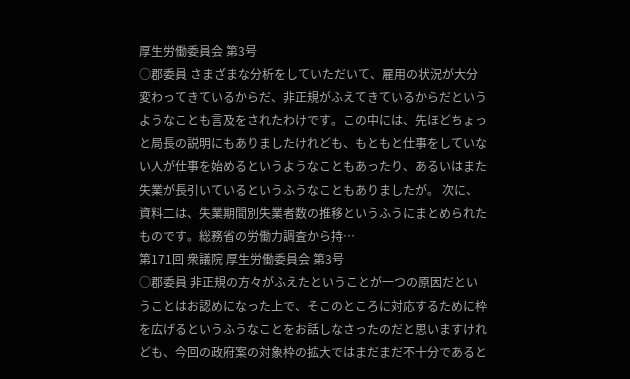厚生労働委員会 第3号
○郡委員 さまざまな分析をしていただいて、雇用の状況が大分変わってきているからだ、非正規がふえてきているからだというようなことも言及をされたわけです。この中には、先ほどちょっと局長の説明にもありましたけれども、もともと仕事をしていない人が仕事を始めるというようなこともあったり、あるいはまた失業が長引いているというふうなこともありましたが。 次に、資料二は、失業期間別失業者数の推移というふうにまとめられたものです。総務省の労働力調査から持…
第171回 衆議院 厚生労働委員会 第3号
○郡委員 非正規の方々がふえたということが一つの原因だということはお認めになった上で、そこのところに対応するために枠を広げるというふうなことをお話しなさったのだと思いますけれども、今回の政府案の対象枠の拡大ではまだまだ不十分であると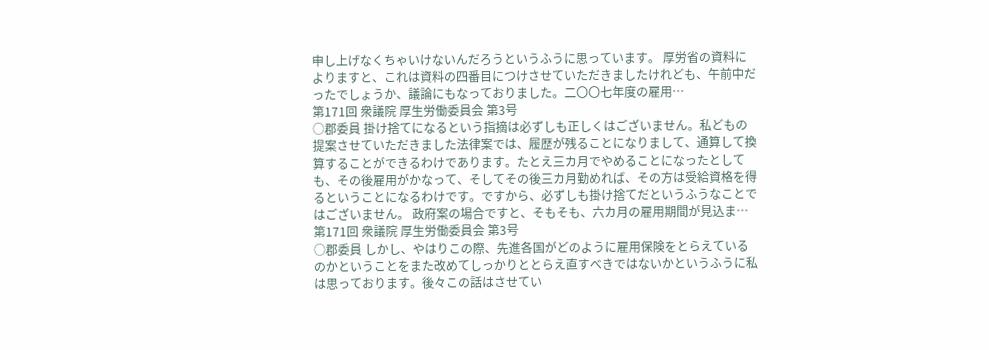申し上げなくちゃいけないんだろうというふうに思っています。 厚労省の資料によりますと、これは資料の四番目につけさせていただきましたけれども、午前中だったでしょうか、議論にもなっておりました。二〇〇七年度の雇用…
第171回 衆議院 厚生労働委員会 第3号
○郡委員 掛け捨てになるという指摘は必ずしも正しくはございません。私どもの提案させていただきました法律案では、履歴が残ることになりまして、通算して換算することができるわけであります。たとえ三カ月でやめることになったとしても、その後雇用がかなって、そしてその後三カ月勤めれば、その方は受給資格を得るということになるわけです。ですから、必ずしも掛け捨てだというふうなことではございません。 政府案の場合ですと、そもそも、六カ月の雇用期間が見込ま…
第171回 衆議院 厚生労働委員会 第3号
○郡委員 しかし、やはりこの際、先進各国がどのように雇用保険をとらえているのかということをまた改めてしっかりととらえ直すべきではないかというふうに私は思っております。後々この話はさせてい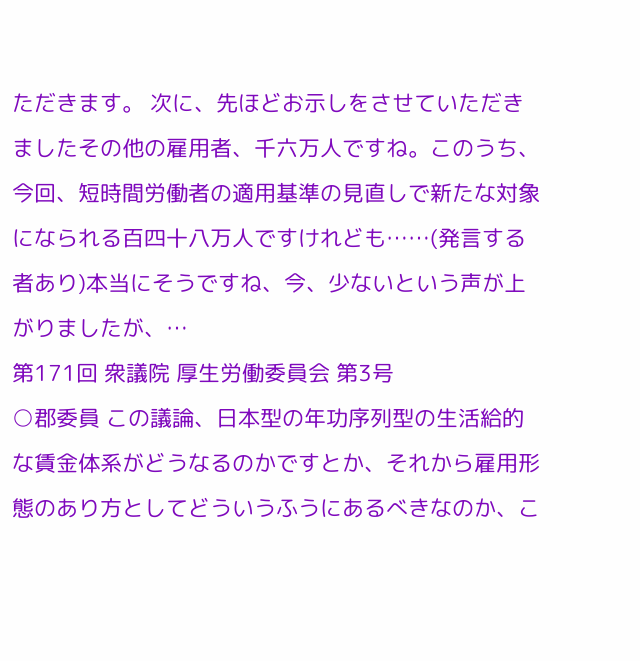ただきます。 次に、先ほどお示しをさせていただきましたその他の雇用者、千六万人ですね。このうち、今回、短時間労働者の適用基準の見直しで新たな対象になられる百四十八万人ですけれども……(発言する者あり)本当にそうですね、今、少ないという声が上がりましたが、…
第171回 衆議院 厚生労働委員会 第3号
○郡委員 この議論、日本型の年功序列型の生活給的な賃金体系がどうなるのかですとか、それから雇用形態のあり方としてどういうふうにあるべきなのか、こ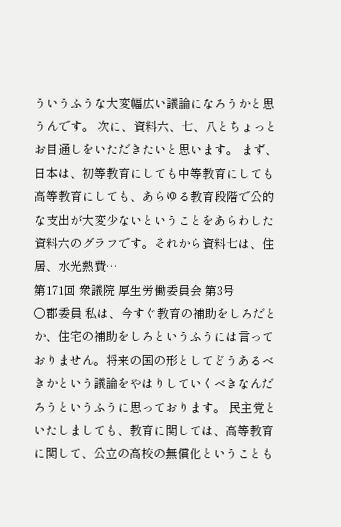ういうふうな大変幅広い議論になろうかと思うんです。 次に、資料六、七、八とちょっとお目通しをいただきたいと思います。 まず、日本は、初等教育にしても中等教育にしても高等教育にしても、あらゆる教育段階で公的な支出が大変少ないということをあらわした資料六のグラフです。それから資料七は、住居、水光熱費…
第171回 衆議院 厚生労働委員会 第3号
○郡委員 私は、今すぐ教育の補助をしろだとか、住宅の補助をしろというふうには言っておりません。将来の国の形としてどうあるべきかという議論をやはりしていくべきなんだろうというふうに思っております。 民主党といたしましても、教育に関しては、高等教育に関して、公立の高校の無償化ということも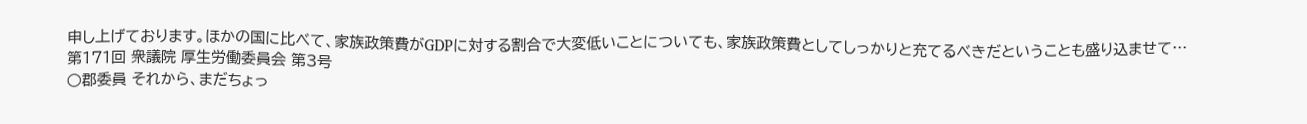申し上げております。ほかの国に比べて、家族政策費がGDPに対する割合で大変低いことについても、家族政策費としてしっかりと充てるべきだということも盛り込ませて…
第171回 衆議院 厚生労働委員会 第3号
○郡委員 それから、まだちょっ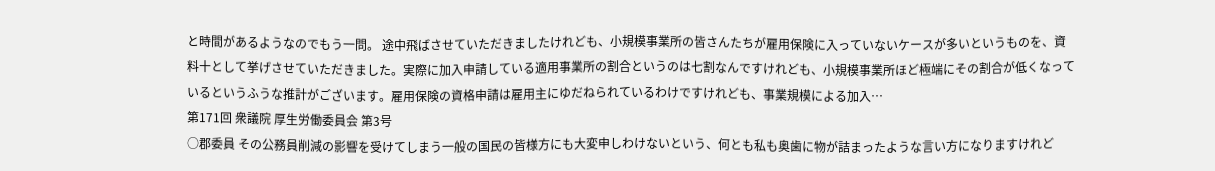と時間があるようなのでもう一問。 途中飛ばさせていただきましたけれども、小規模事業所の皆さんたちが雇用保険に入っていないケースが多いというものを、資料十として挙げさせていただきました。実際に加入申請している適用事業所の割合というのは七割なんですけれども、小規模事業所ほど極端にその割合が低くなっているというふうな推計がございます。雇用保険の資格申請は雇用主にゆだねられているわけですけれども、事業規模による加入…
第171回 衆議院 厚生労働委員会 第3号
○郡委員 その公務員削減の影響を受けてしまう一般の国民の皆様方にも大変申しわけないという、何とも私も奥歯に物が詰まったような言い方になりますけれど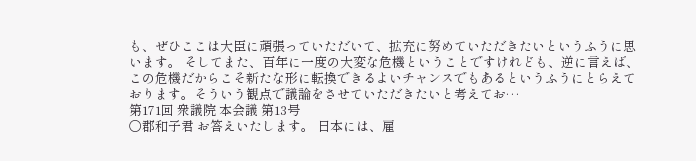も、ぜひここは大臣に頑張っていただいて、拡充に努めていただきたいというふうに思います。 そしてまた、百年に一度の大変な危機ということですけれども、逆に言えば、この危機だからこそ新たな形に転換できるよいチャンスでもあるというふうにとらえております。そういう観点で議論をさせていただきたいと考えてお…
第171回 衆議院 本会議 第13号
○郡和子君 お答えいたします。 日本には、雇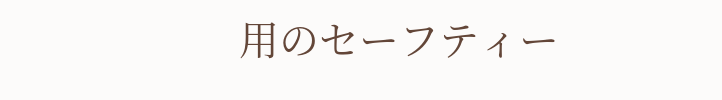用のセーフティー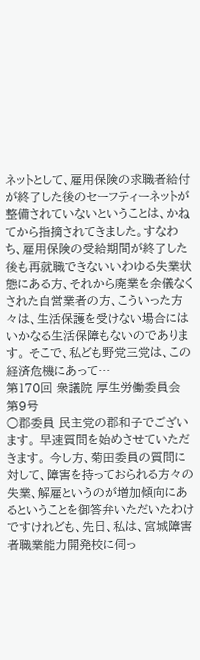ネットとして、雇用保険の求職者給付が終了した後のセーフティーネットが整備されていないということは、かねてから指摘されてきました。すなわち、雇用保険の受給期間が終了した後も再就職できないいわゆる失業状態にある方、それから廃業を余儀なくされた自営業者の方、こういった方々は、生活保護を受けない場合にはいかなる生活保障もないのであります。 そこで、私ども野党三党は、この経済危機にあって…
第170回 衆議院 厚生労働委員会 第9号
○郡委員 民主党の郡和子でございます。 早速質問を始めさせていただきます。 今し方、菊田委員の質問に対して、障害を持っておられる方々の失業、解雇というのが増加傾向にあるということを御答弁いただいたわけですけれども、先日、私は、宮城障害者職業能力開発校に伺っ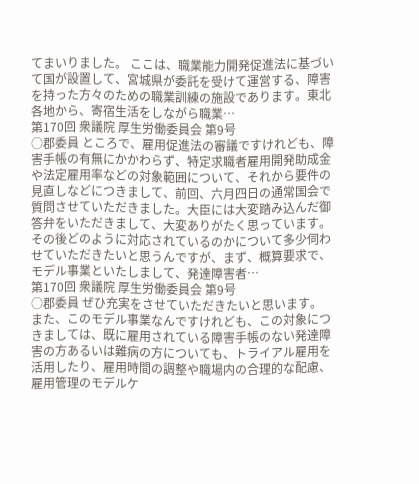てまいりました。 ここは、職業能力開発促進法に基づいて国が設置して、宮城県が委託を受けて運営する、障害を持った方々のための職業訓練の施設であります。東北各地から、寄宿生活をしながら職業…
第170回 衆議院 厚生労働委員会 第9号
○郡委員 ところで、雇用促進法の審議ですけれども、障害手帳の有無にかかわらず、特定求職者雇用開発助成金や法定雇用率などの対象範囲について、それから要件の見直しなどにつきまして、前回、六月四日の通常国会で質問させていただきました。大臣には大変踏み込んだ御答弁をいただきまして、大変ありがたく思っています。 その後どのように対応されているのかについて多少伺わせていただきたいと思うんですが、まず、概算要求で、モデル事業といたしまして、発達障害者…
第170回 衆議院 厚生労働委員会 第9号
○郡委員 ぜひ充実をさせていただきたいと思います。 また、このモデル事業なんですけれども、この対象につきましては、既に雇用されている障害手帳のない発達障害の方あるいは難病の方についても、トライアル雇用を活用したり、雇用時間の調整や職場内の合理的な配慮、雇用管理のモデルケ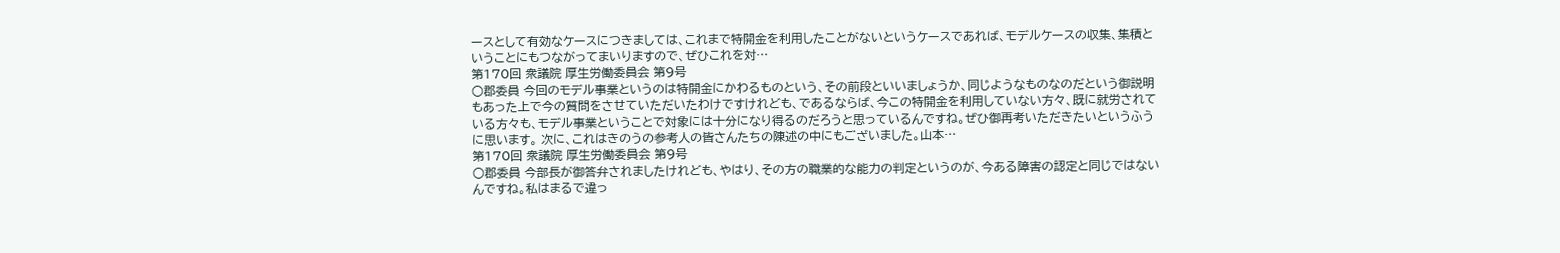ースとして有効なケースにつきましては、これまで特開金を利用したことがないというケースであれば、モデルケースの収集、集積ということにもつながってまいりますので、ぜひこれを対…
第170回 衆議院 厚生労働委員会 第9号
○郡委員 今回のモデル事業というのは特開金にかわるものという、その前段といいましょうか、同じようなものなのだという御説明もあった上で今の質問をさせていただいたわけですけれども、であるならば、今この特開金を利用していない方々、既に就労されている方々も、モデル事業ということで対象には十分になり得るのだろうと思っているんですね。ぜひ御再考いただきたいというふうに思います。 次に、これはきのうの参考人の皆さんたちの陳述の中にもございました。山本…
第170回 衆議院 厚生労働委員会 第9号
○郡委員 今部長が御答弁されましたけれども、やはり、その方の職業的な能力の判定というのが、今ある障害の認定と同じではないんですね。私はまるで違っ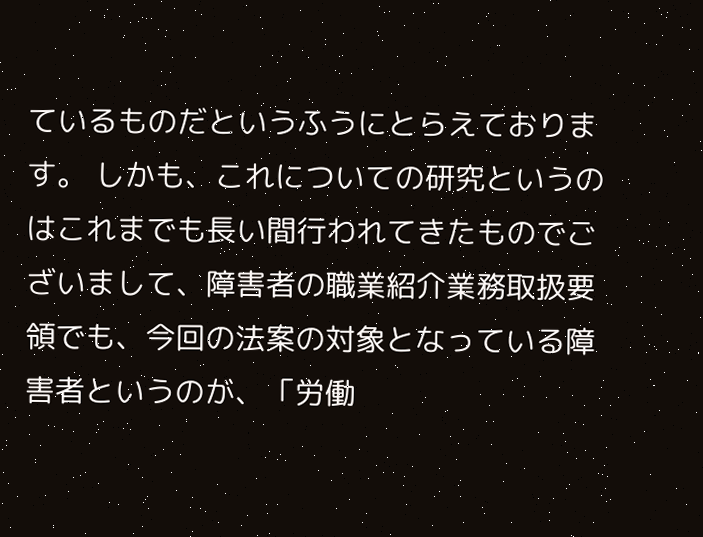ているものだというふうにとらえております。 しかも、これについての研究というのはこれまでも長い間行われてきたものでございまして、障害者の職業紹介業務取扱要領でも、今回の法案の対象となっている障害者というのが、「労働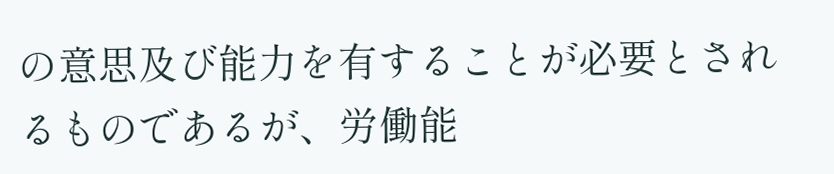の意思及び能力を有することが必要とされるものであるが、労働能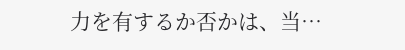力を有するか否かは、当…